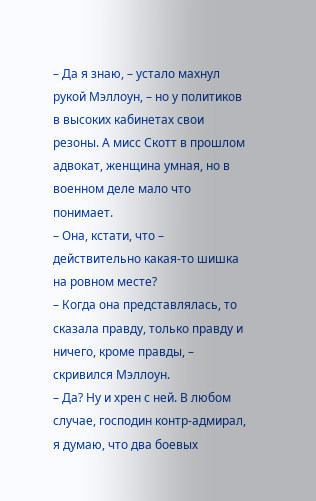– Да я знаю, – устало махнул рукой Мэллоун, – но у политиков в высоких кабинетах свои резоны. А мисс Скотт в прошлом адвокат, женщина умная, но в военном деле мало что понимает.
– Она, кстати, что – действительно какая-то шишка на ровном месте?
– Когда она представлялась, то сказала правду, только правду и ничего, кроме правды, – скривился Мэллоун.
– Да? Ну и хрен с ней. В любом случае, господин контр-адмирал, я думаю, что два боевых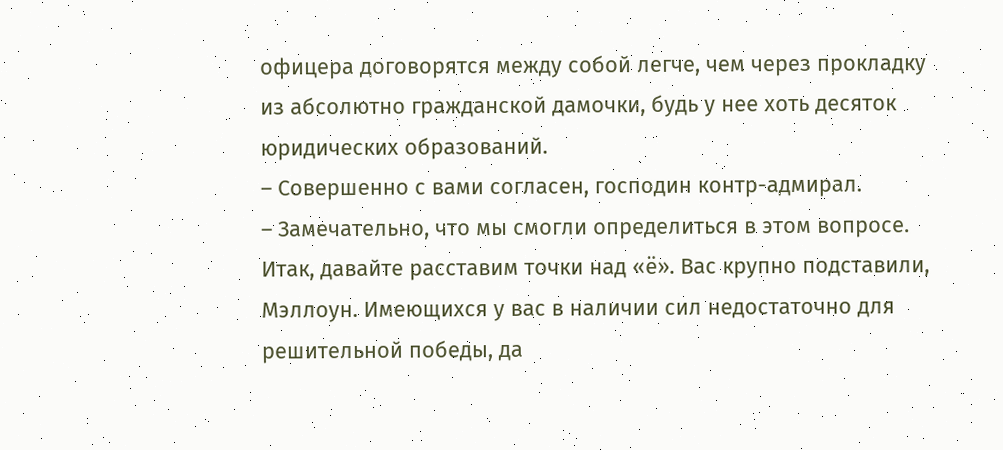офицера договорятся между собой легче, чем через прокладку из абсолютно гражданской дамочки, будь у нее хоть десяток юридических образований.
– Совершенно с вами согласен, господин контр-адмирал.
– Замечательно, что мы смогли определиться в этом вопросе. Итак, давайте расставим точки над «ё». Вас крупно подставили, Мэллоун. Имеющихся у вас в наличии сил недостаточно для решительной победы, да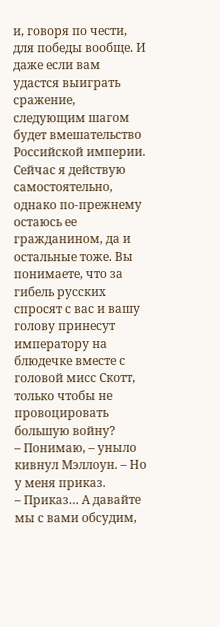и, говоря по чести, для победы вообще. И даже если вам удастся выиграть сражение, следующим шагом будет вмешательство Российской империи. Сейчас я действую самостоятельно, однако по-прежнему остаюсь ее гражданином, да и остальные тоже. Вы понимаете, что за гибель русских спросят с вас и вашу голову принесут императору на блюдечке вместе с головой мисс Скотт, только чтобы не провоцировать большую войну?
– Понимаю, – уныло кивнул Мэллоун. – Но у меня приказ.
– Приказ… А давайте мы с вами обсудим,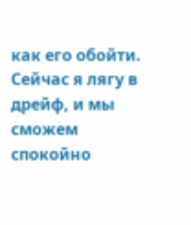как его обойти. Сейчас я лягу в дрейф, и мы сможем спокойно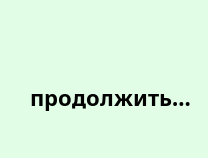продолжить…